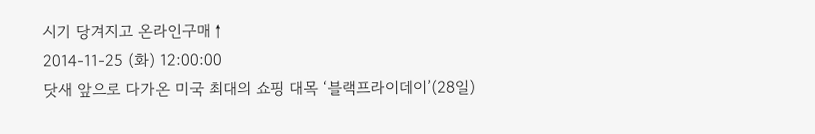시기 당겨지고 온라인구매↑
2014-11-25 (화) 12:00:00
닷새 앞으로 다가온 미국 최대의 쇼핑 대목 ‘블랙프라이데이’(28일)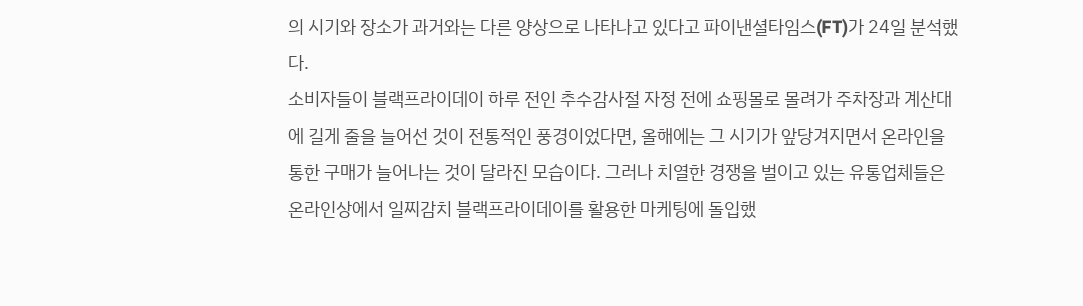의 시기와 장소가 과거와는 다른 양상으로 나타나고 있다고 파이낸셜타임스(FT)가 24일 분석했다.
소비자들이 블랙프라이데이 하루 전인 추수감사절 자정 전에 쇼핑몰로 몰려가 주차장과 계산대에 길게 줄을 늘어선 것이 전통적인 풍경이었다면, 올해에는 그 시기가 앞당겨지면서 온라인을 통한 구매가 늘어나는 것이 달라진 모습이다. 그러나 치열한 경쟁을 벌이고 있는 유통업체들은 온라인상에서 일찌감치 블랙프라이데이를 활용한 마케팅에 돌입했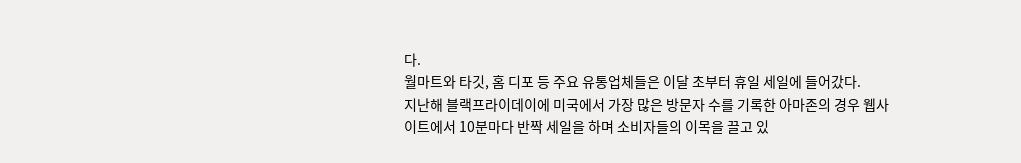다.
월마트와 타깃, 홈 디포 등 주요 유통업체들은 이달 초부터 휴일 세일에 들어갔다.
지난해 블랙프라이데이에 미국에서 가장 많은 방문자 수를 기록한 아마존의 경우 웹사이트에서 10분마다 반짝 세일을 하며 소비자들의 이목을 끌고 있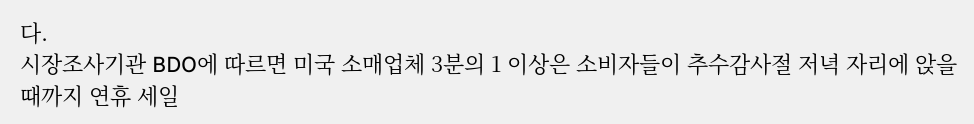다.
시장조사기관 BDO에 따르면 미국 소매업체 3분의 1 이상은 소비자들이 추수감사절 저녁 자리에 앉을 때까지 연휴 세일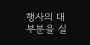행사의 대부분을 실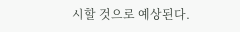시할 것으로 예상된다.